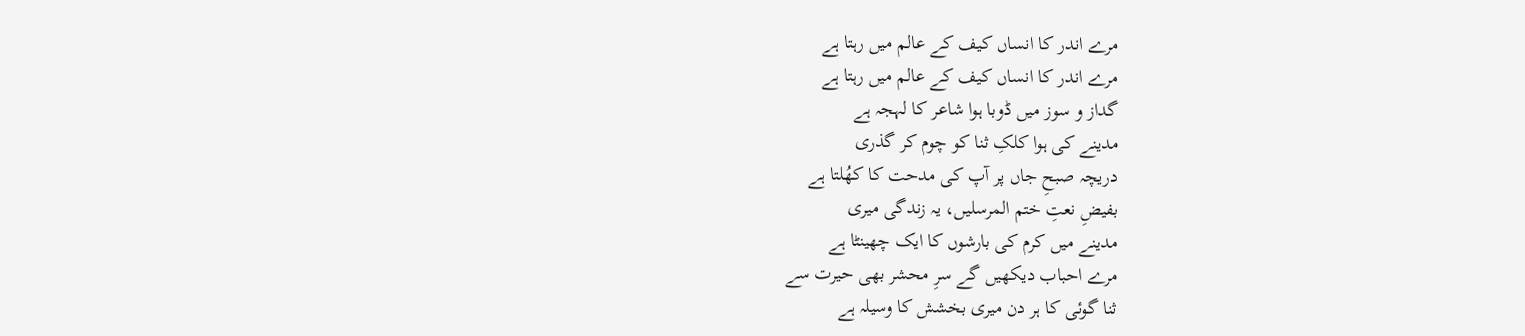مرے اندر کا انساں کیف کے عالم میں رہتا ہے
مرے اندر کا انساں کیف کے عالم میں رہتا ہے
گداز و سوز میں ڈوبا ہوا شاعر کا لہجہ ہے
مدینے کی ہوا کلکِ ثنا کو چوم کر گذری
دریچہ صبحِ جاں پر آپ کی مدحت کا کھُلتا ہے
بفیضِ نعتِ ختم المرسلیں، یہ زندگی میری
مدینے میں کرم کی بارشوں کا ایک چھینٹا ہے
مرے احباب دیکھیں گے سرِ محشر بھی حیرت سے
ثنا گوئی کا ہر دن میری بخشش کا وسیلہ ہے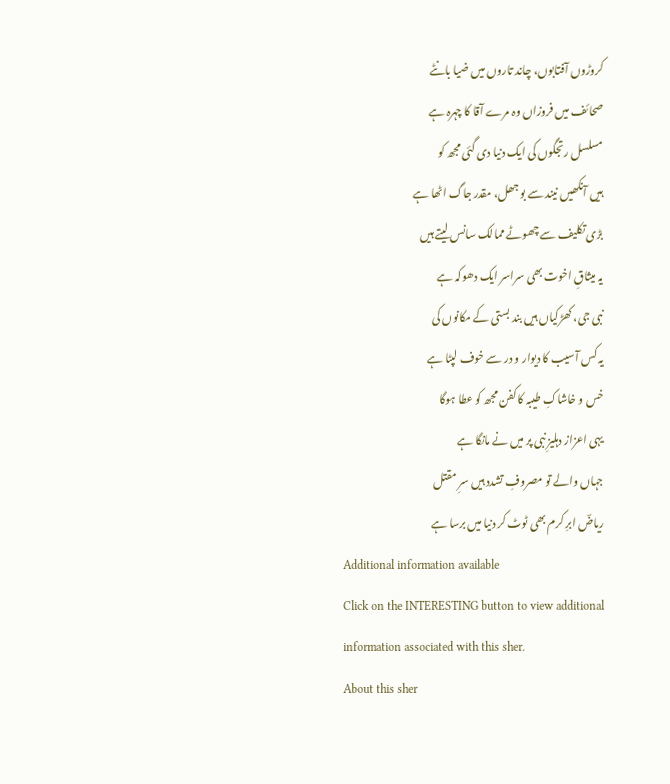کروڑوں آفتابوں، چاند تاروں میں ضیا بانٹے
صحائف میں فروزاں وہ مرے آقا کا چہرہ ہے
مسلسل رتجگوں کی ایک دنیا دی گئی مجھ کو
ہیں آنکھیں نیند سے بوجھل، مقدر جاگ اٹھا ہے
بڑی تکلیف سے چھوٹے ممالک سانس لیتے ہیں
یہ میثاقِ اخوت بھی سراسر ایک دھوکہ ہے
نبی جی، کھڑکیاں ہیں بند بستی کے مکانوں کی
یہ کس آسیب کا دیوار و در سے خوف لپٹا ہے
خس و خاشاکِ طیبہ کا کفن مجھ کو عطا ہوگا
یہی اعزاز دہلیزِ نبی پر میں نے مانگا ہے
جہاں والے تو مصروفِ تشدد ہیں سرِ مقتل
ریاضؔ ابرِ کرم بھی ٹوٹ کر دنیا میں برسا ہے
Additional information available
Click on the INTERESTING button to view additional information associated with this sher.
About this sher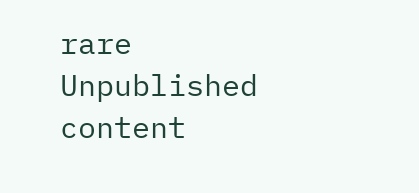rare Unpublished content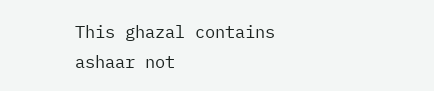This ghazal contains ashaar not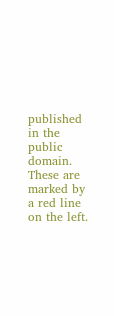published in the public domain. These are marked by a red line on the left.